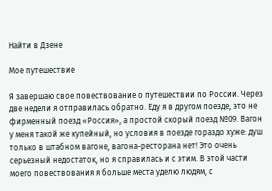Найти в Дзене

Мое путешествие

Я завершаю свое повествование о путешествии по России. Через две недели я отправилась обратно. Еду я в другом поезде, это не фирменный поезд «Россия», а простой скорый поезд №09. Вагон у меня такой же купейный, но условия в поезде гораздо хуже: душ только в штабном вагоне, вагона-ресторана нет! Это очень серьезный недостаток, но я справилась и с этим. В этой части моего повествования я больше места уделю людям, с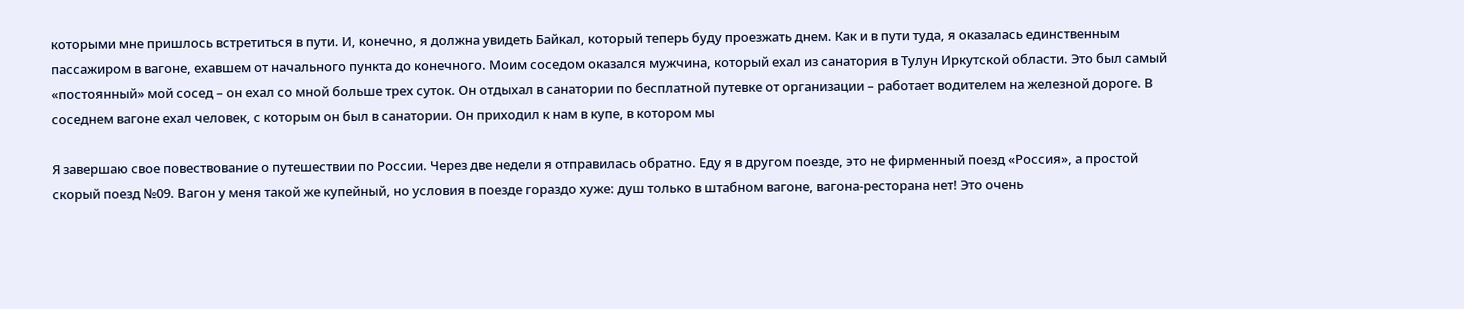которыми мне пришлось встретиться в пути. И, конечно, я должна увидеть Байкал, который теперь буду проезжать днем. Как и в пути туда, я оказалась единственным пассажиром в вагоне, ехавшем от начального пункта до конечного. Моим соседом оказался мужчина, который ехал из санатория в Тулун Иркутской области. Это был самый «постоянный» мой сосед – он ехал со мной больше трех суток. Он отдыхал в санатории по бесплатной путевке от организации – работает водителем на железной дороге. В соседнем вагоне ехал человек, с которым он был в санатории. Он приходил к нам в купе, в котором мы

Я завершаю свое повествование о путешествии по России. Через две недели я отправилась обратно. Еду я в другом поезде, это не фирменный поезд «Россия», а простой скорый поезд №09. Вагон у меня такой же купейный, но условия в поезде гораздо хуже: душ только в штабном вагоне, вагона-ресторана нет! Это очень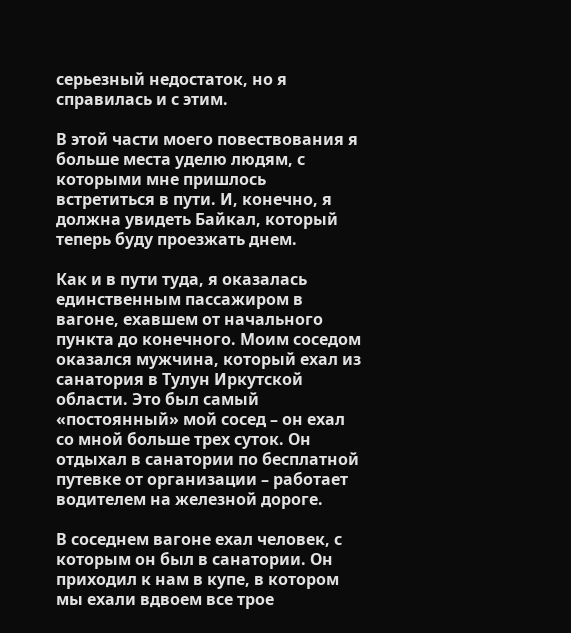серьезный недостаток, но я справилась и с этим.

В этой части моего повествования я больше места уделю людям, с которыми мне пришлось встретиться в пути. И, конечно, я должна увидеть Байкал, который теперь буду проезжать днем.

Как и в пути туда, я оказалась единственным пассажиром в вагоне, ехавшем от начального пункта до конечного. Моим соседом оказался мужчина, который ехал из санатория в Тулун Иркутской области. Это был самый «постоянный» мой сосед – он ехал со мной больше трех суток. Он отдыхал в санатории по бесплатной путевке от организации – работает водителем на железной дороге.

В соседнем вагоне ехал человек, с которым он был в санатории. Он приходил к нам в купе, в котором мы ехали вдвоем все трое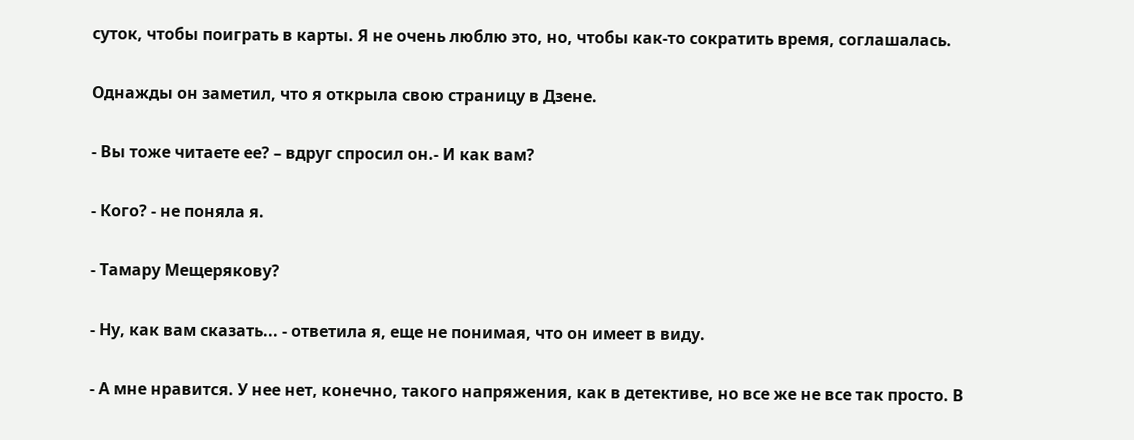суток, чтобы поиграть в карты. Я не очень люблю это, но, чтобы как-то сократить время, соглашалась.

Однажды он заметил, что я открыла свою страницу в Дзене.

- Вы тоже читаете ее? – вдруг спросил он.- И как вам?

- Кого? - не поняла я.

- Тамару Мещерякову?

- Ну, как вам сказать... - ответила я, еще не понимая, что он имеет в виду.

- А мне нравится. У нее нет, конечно, такого напряжения, как в детективе, но все же не все так просто. В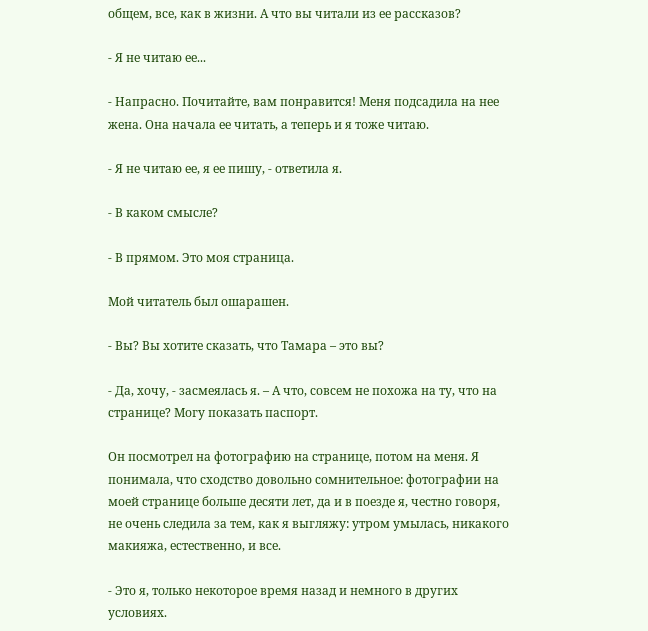общем, все, как в жизни. А что вы читали из ее рассказов?

- Я не читаю ее...

- Напрасно. Почитайте, вам понравится! Меня подсадила на нее жена. Она начала ее читать, а теперь и я тоже читаю.

- Я не читаю ее, я ее пишу, - ответила я.

- В каком смысле?

- В прямом. Это моя страница.

Мой читатель был ошарашен.

- Вы? Вы хотите сказать, что Тамара – это вы?

- Да, хочу, - засмеялась я. – А что, совсем не похожа на ту, что на странице? Могу показать паспорт.

Он посмотрел на фотографию на странице, потом на меня. Я понимала, что сходство довольно сомнительное: фотографии на моей странице больше десяти лет, да и в поезде я, честно говоря, не очень следила за тем, как я выгляжу: утром умылась, никакого макияжа, естественно, и все.

- Это я, только некоторое время назад и немного в других условиях.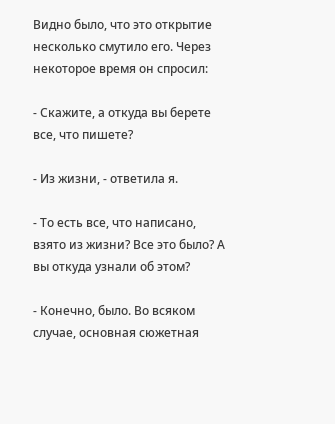Видно было, что это открытие несколько смутило его. Через некоторое время он спросил:

- Скажите, а откуда вы берете все, что пишете?

- Из жизни, - ответила я.

- То есть все, что написано, взято из жизни? Все это было? А вы откуда узнали об этом?

- Конечно, было. Во всяком случае, основная сюжетная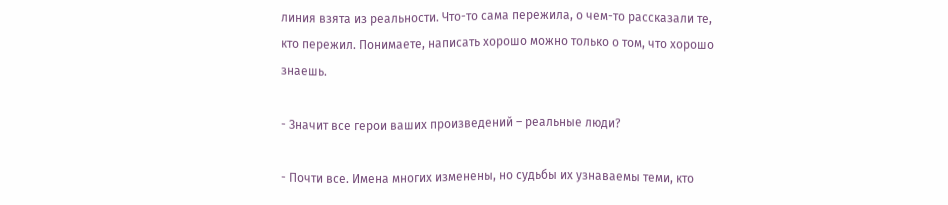линия взята из реальности. Что-то сама пережила, о чем-то рассказали те, кто пережил. Понимаете, написать хорошо можно только о том, что хорошо знаешь.

- Значит все герои ваших произведений – реальные люди?

- Почти все. Имена многих изменены, но судьбы их узнаваемы теми, кто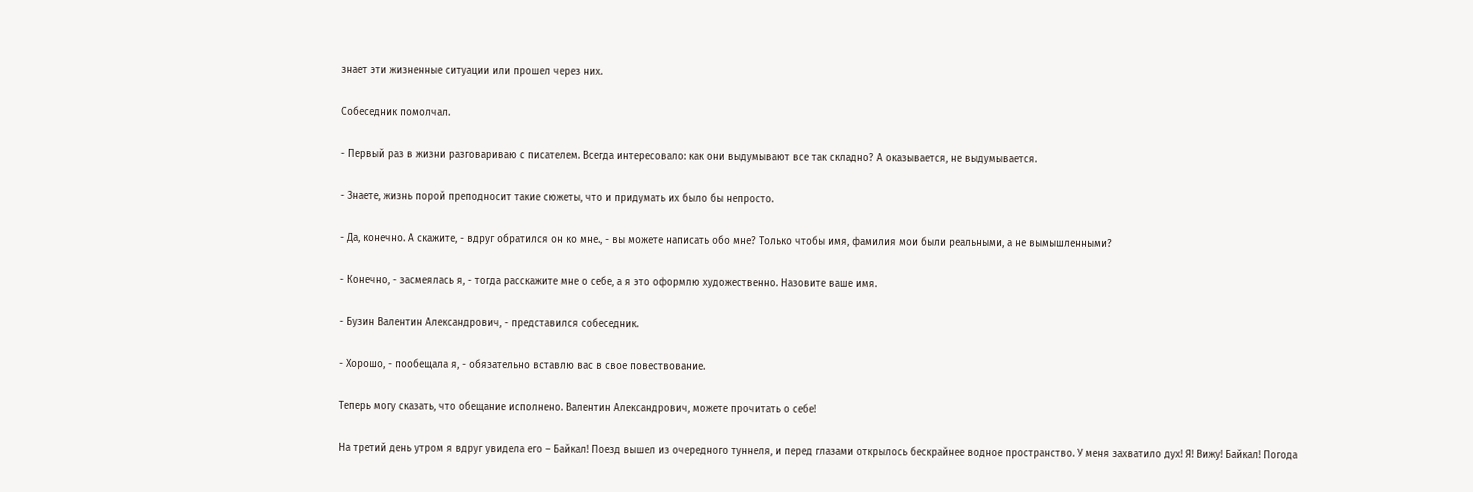знает эти жизненные ситуации или прошел через них.

Собеседник помолчал.

- Первый раз в жизни разговариваю с писателем. Всегда интересовало: как они выдумывают все так складно? А оказывается, не выдумывается.

- Знаете, жизнь порой преподносит такие сюжеты, что и придумать их было бы непросто.

- Да, конечно. А скажите, - вдруг обратился он ко мне., - вы можете написать обо мне? Только чтобы имя, фамилия мои были реальными, а не вымышленными?

- Конечно, - засмеялась я, - тогда расскажите мне о себе, а я это оформлю художественно. Назовите ваше имя.

- Бузин Валентин Александрович, - представился собеседник.

- Хорошо, - пообещала я, - обязательно вставлю вас в свое повествование.

Теперь могу сказать, что обещание исполнено. Валентин Александрович, можете прочитать о себе!

На третий день утром я вдруг увидела его – Байкал! Поезд вышел из очередного туннеля, и перед глазами открылось бескрайнее водное пространство. У меня захватило дух! Я! Вижу! Байкал! Погода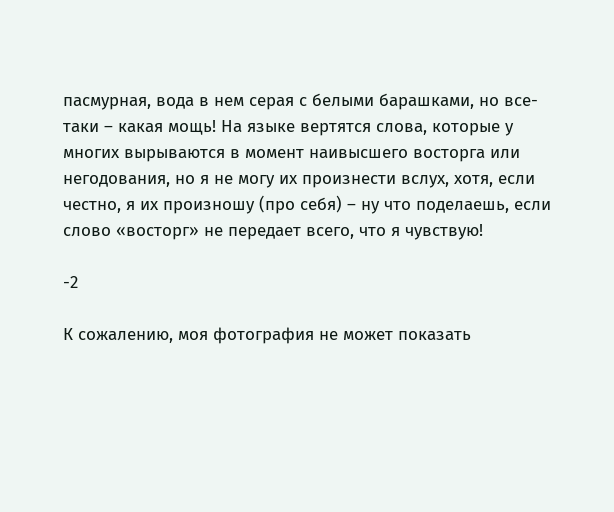пасмурная, вода в нем серая с белыми барашками, но все-таки – какая мощь! На языке вертятся слова, которые у многих вырываются в момент наивысшего восторга или негодования, но я не могу их произнести вслух, хотя, если честно, я их произношу (про себя) – ну что поделаешь, если слово «восторг» не передает всего, что я чувствую!

-2

К сожалению, моя фотография не может показать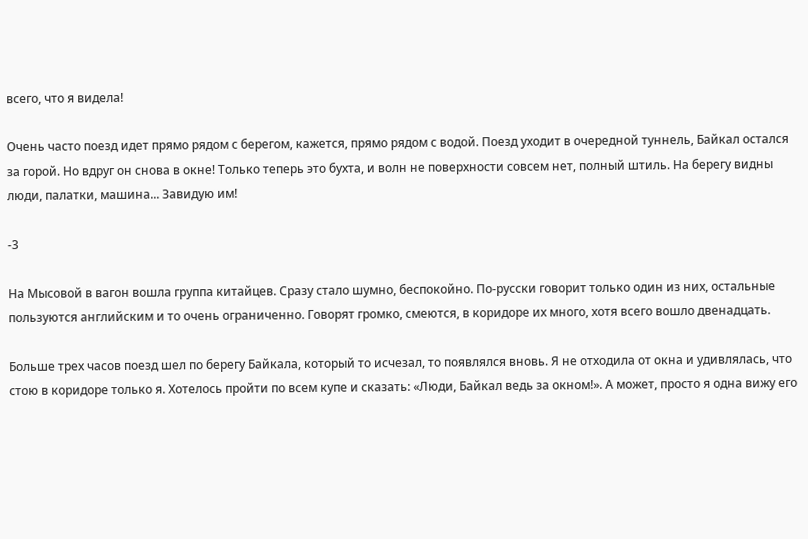всего, что я видела!

Очень часто поезд идет прямо рядом с берегом, кажется, прямо рядом с водой. Поезд уходит в очередной туннель, Байкал остался за горой. Но вдруг он снова в окне! Только теперь это бухта, и волн не поверхности совсем нет, полный штиль. На берегу видны люди, палатки, машина... Завидую им!

-3

На Мысовой в вагон вошла группа китайцев. Сразу стало шумно, беспокойно. По-русски говорит только один из них, остальные пользуются английским и то очень ограниченно. Говорят громко, смеются, в коридоре их много, хотя всего вошло двенадцать.

Больше трех часов поезд шел по берегу Байкала, который то исчезал, то появлялся вновь. Я не отходила от окна и удивлялась, что стою в коридоре только я. Хотелось пройти по всем купе и сказать: «Люди, Байкал ведь за окном!». А может, просто я одна вижу его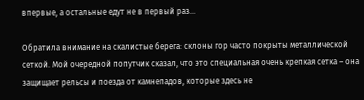впервые, а остальные едут не в первый раз...

Обратила внимание на скалистые берега: склоны гор часто покрыты металлической сеткой. Мой очередной попутчик сказал, что это специальная очень крепкая сетка – она защищает рельсы и поезда от камнепадов, которые здесь не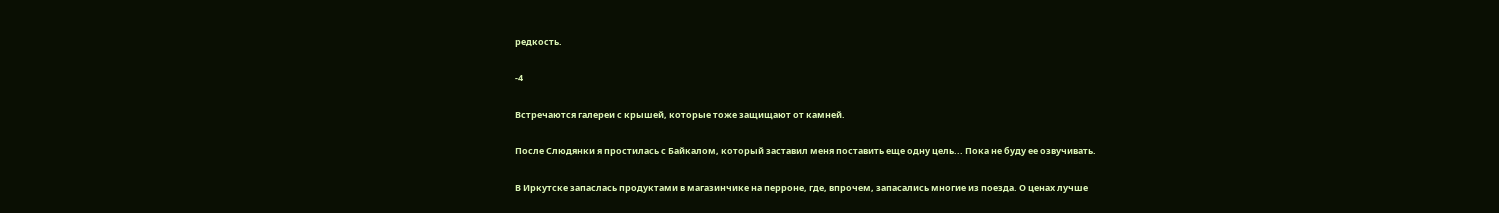редкость.

-4

Встречаются галереи с крышей, которые тоже защищают от камней.

После Слюдянки я простилась с Байкалом, который заставил меня поставить еще одну цель... Пока не буду ее озвучивать.

В Иркутске запаслась продуктами в магазинчике на перроне, где, впрочем, запасались многие из поезда. О ценах лучше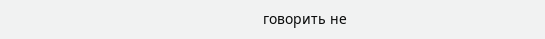говорить не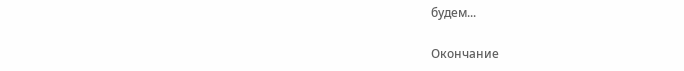будем...

Окончание